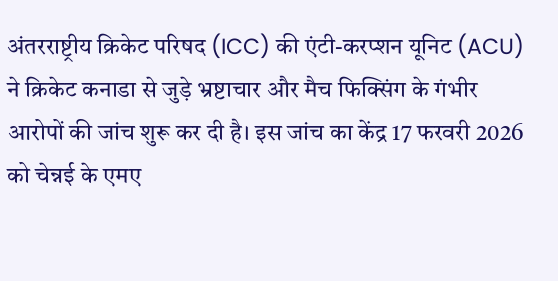अंतरराष्ट्रीय क्रिकेट परिषद (ICC) की एंटी-करप्शन यूनिट (ACU) ने क्रिकेट कनाडा से जुड़े भ्रष्टाचार और मैच फिक्सिंग के गंभीर आरोपों की जांच शुरू कर दी है। इस जांच का केंद्र 17 फरवरी 2026 को चेन्नई के एमए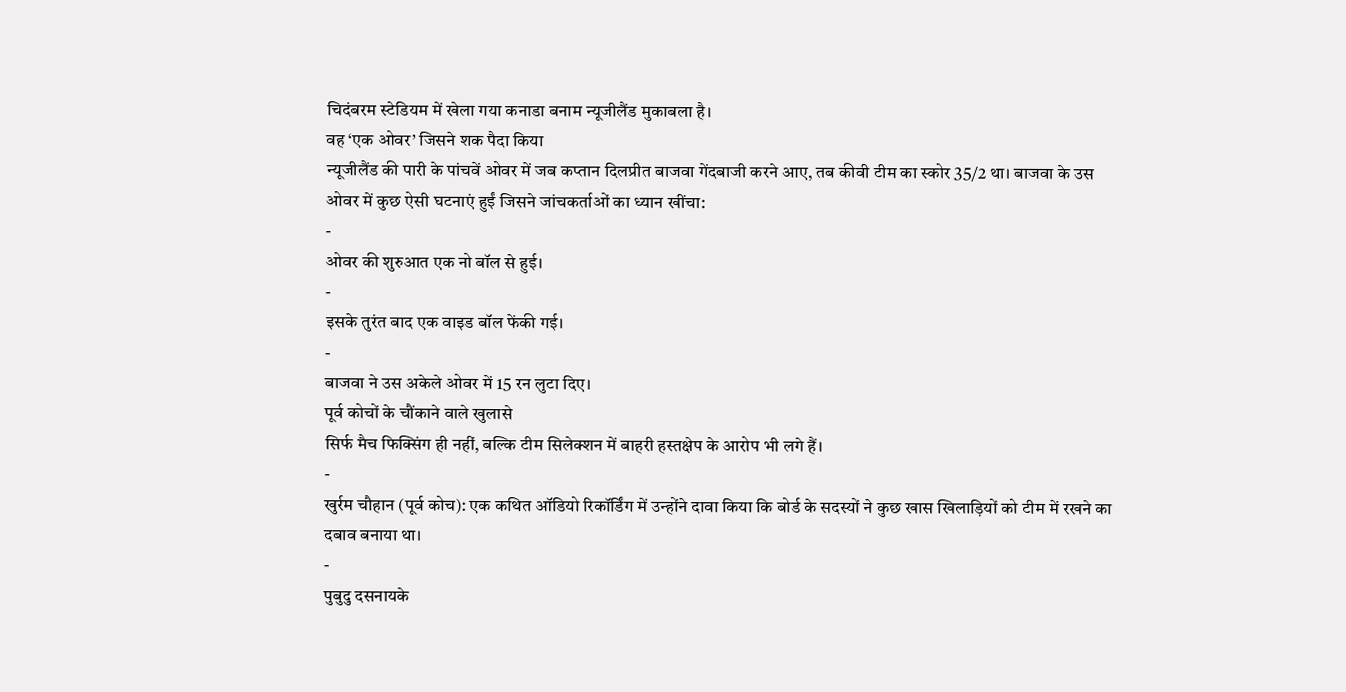चिदंबरम स्टेडियम में खेला गया कनाडा बनाम न्यूजीलैंड मुकाबला है।
वह ‘एक ओवर’ जिसने शक पैदा किया
न्यूजीलैंड की पारी के पांचवें ओवर में जब कप्तान दिलप्रीत बाजवा गेंदबाजी करने आए, तब कीवी टीम का स्कोर 35/2 था। बाजवा के उस ओवर में कुछ ऐसी घटनाएं हुईं जिसने जांचकर्ताओं का ध्यान खींचा:
-
ओवर की शुरुआत एक नो बॉल से हुई।
-
इसके तुरंत बाद एक वाइड बॉल फेंकी गई।
-
बाजवा ने उस अकेले ओवर में 15 रन लुटा दिए।
पूर्व कोचों के चौंकाने वाले खुलासे
सिर्फ मैच फिक्सिंग ही नहीं, बल्कि टीम सिलेक्शन में बाहरी हस्तक्षेप के आरोप भी लगे हैं।
-
खुर्रम चौहान (पूर्व कोच): एक कथित ऑडियो रिकॉर्डिंग में उन्होंने दावा किया कि बोर्ड के सदस्यों ने कुछ खास खिलाड़ियों को टीम में रखने का दबाव बनाया था।
-
पुबुदु दसनायके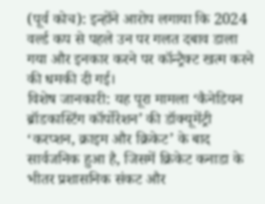(पूर्व कोच): इन्होंने आरोप लगाया कि 2024 वर्ल्ड कप से पहले उन पर गलत दबाव डाला गया और इनकार करने पर कॉन्ट्रैक्ट खत्म करने की धमकी दी गई।
विशेष जानकारी: यह पूरा मामला ‘कैनेडियन ब्रॉडकास्टिंग कॉर्पोरेशन’ की डॉक्यूमेंट्री ‘करप्शन, क्राइम और क्रिकेट’ के बाद सार्वजनिक हुआ है, जिसमें क्रिकेट कनाडा के भीतर प्रशासनिक संकट और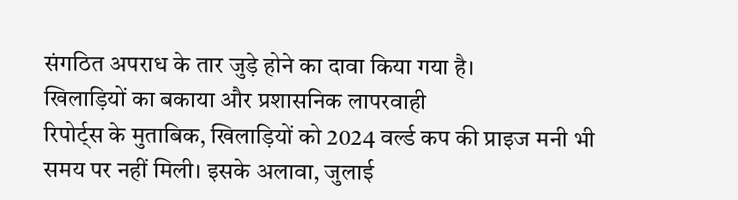संगठित अपराध के तार जुड़े होने का दावा किया गया है।
खिलाड़ियों का बकाया और प्रशासनिक लापरवाही
रिपोर्ट्स के मुताबिक, खिलाड़ियों को 2024 वर्ल्ड कप की प्राइज मनी भी समय पर नहीं मिली। इसके अलावा, जुलाई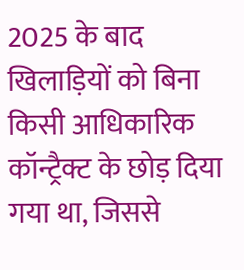2025 के बाद खिलाड़ियों को बिना किसी आधिकारिक कॉन्ट्रैक्ट के छोड़ दिया गया था, जिससे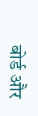बोर्ड और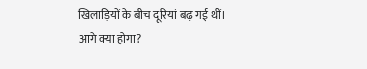खिलाड़ियों के बीच दूरियां बढ़ गई थीं।
आगे क्या होगा?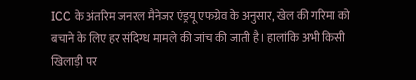ICC के अंतरिम जनरल मैनेजर एंड्रयू एफग्रेव के अनुसार, खेल की गरिमा को बचाने के लिए हर संदिग्ध मामले की जांच की जाती है। हालांकि अभी किसी खिलाड़ी पर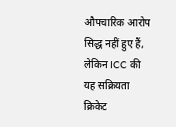औपचारिक आरोप सिद्ध नहीं हुए हैं, लेकिन ICC की यह सक्रियता क्रिकेट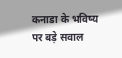कनाडा के भविष्य पर बड़े सवाल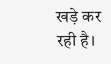खड़े कर रही है।